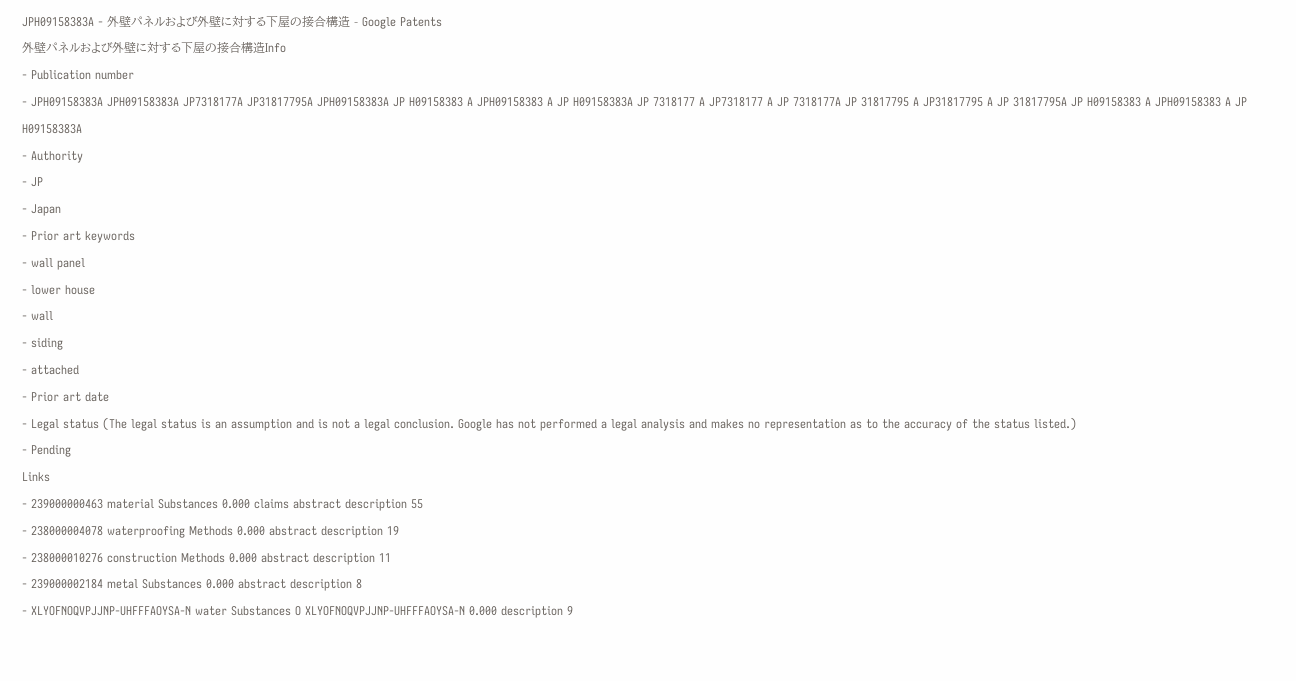JPH09158383A - 外壁パネルおよび外壁に対する下屋の接合構造 - Google Patents
外壁パネルおよび外壁に対する下屋の接合構造Info
- Publication number
- JPH09158383A JPH09158383A JP7318177A JP31817795A JPH09158383A JP H09158383 A JPH09158383 A JP H09158383A JP 7318177 A JP7318177 A JP 7318177A JP 31817795 A JP31817795 A JP 31817795A JP H09158383 A JPH09158383 A JP H09158383A
- Authority
- JP
- Japan
- Prior art keywords
- wall panel
- lower house
- wall
- siding
- attached
- Prior art date
- Legal status (The legal status is an assumption and is not a legal conclusion. Google has not performed a legal analysis and makes no representation as to the accuracy of the status listed.)
- Pending
Links
- 239000000463 material Substances 0.000 claims abstract description 55
- 238000004078 waterproofing Methods 0.000 abstract description 19
- 238000010276 construction Methods 0.000 abstract description 11
- 239000002184 metal Substances 0.000 abstract description 8
- XLYOFNOQVPJJNP-UHFFFAOYSA-N water Substances O XLYOFNOQVPJJNP-UHFFFAOYSA-N 0.000 description 9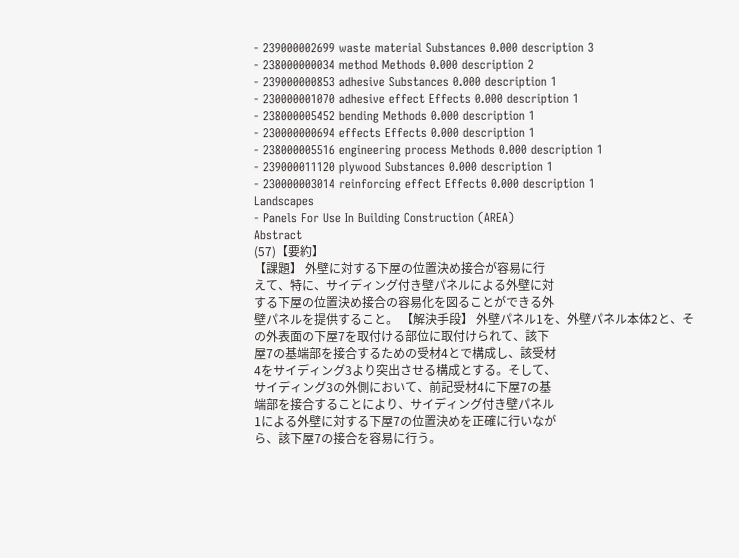- 239000002699 waste material Substances 0.000 description 3
- 238000000034 method Methods 0.000 description 2
- 239000000853 adhesive Substances 0.000 description 1
- 230000001070 adhesive effect Effects 0.000 description 1
- 238000005452 bending Methods 0.000 description 1
- 230000000694 effects Effects 0.000 description 1
- 238000005516 engineering process Methods 0.000 description 1
- 239000011120 plywood Substances 0.000 description 1
- 230000003014 reinforcing effect Effects 0.000 description 1
Landscapes
- Panels For Use In Building Construction (AREA)
Abstract
(57)【要約】
【課題】 外壁に対する下屋の位置決め接合が容易に行
えて、特に、サイディング付き壁パネルによる外壁に対
する下屋の位置決め接合の容易化を図ることができる外
壁パネルを提供すること。 【解決手段】 外壁パネル1を、外壁パネル本体2と、そ
の外表面の下屋7を取付ける部位に取付けられて、該下
屋7の基端部を接合するための受材4とで構成し、該受材
4をサイディング3より突出させる構成とする。そして、
サイディング3の外側において、前記受材4に下屋7の基
端部を接合することにより、サイディング付き壁パネル
1による外壁に対する下屋7の位置決めを正確に行いなが
ら、該下屋7の接合を容易に行う。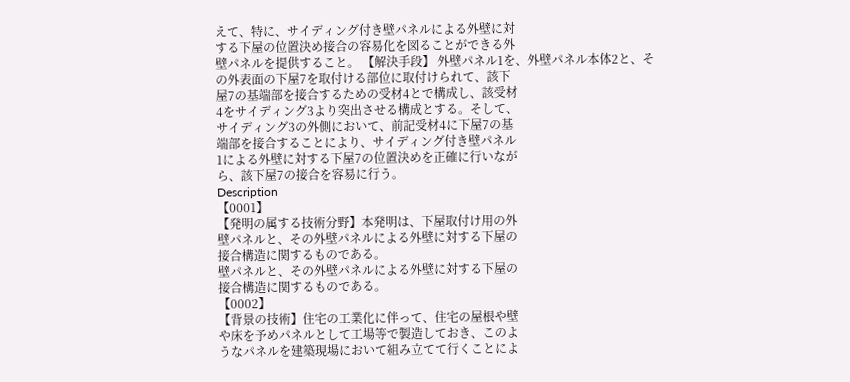えて、特に、サイディング付き壁パネルによる外壁に対
する下屋の位置決め接合の容易化を図ることができる外
壁パネルを提供すること。 【解決手段】 外壁パネル1を、外壁パネル本体2と、そ
の外表面の下屋7を取付ける部位に取付けられて、該下
屋7の基端部を接合するための受材4とで構成し、該受材
4をサイディング3より突出させる構成とする。そして、
サイディング3の外側において、前記受材4に下屋7の基
端部を接合することにより、サイディング付き壁パネル
1による外壁に対する下屋7の位置決めを正確に行いなが
ら、該下屋7の接合を容易に行う。
Description
【0001】
【発明の属する技術分野】本発明は、下屋取付け用の外
壁パネルと、その外壁パネルによる外壁に対する下屋の
接合構造に関するものである。
壁パネルと、その外壁パネルによる外壁に対する下屋の
接合構造に関するものである。
【0002】
【背景の技術】住宅の工業化に伴って、住宅の屋根や壁
や床を予めパネルとして工場等で製造しておき、このよ
うなパネルを建築現場において組み立てて行くことによ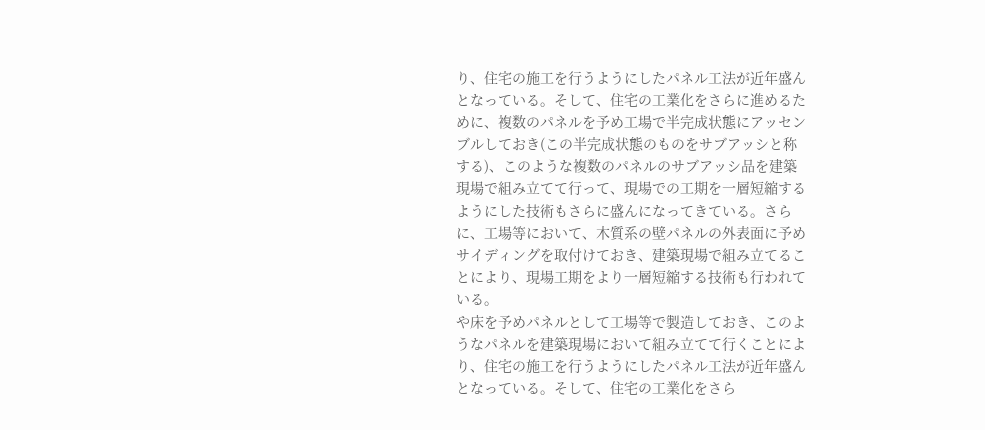り、住宅の施工を行うようにしたパネル工法が近年盛ん
となっている。そして、住宅の工業化をさらに進めるた
めに、複数のパネルを予め工場で半完成状態にアッセン
ブルしておき(この半完成状態のものをサブアッシと称
する)、このような複数のパネルのサブアッシ品を建築
現場で組み立てて行って、現場での工期を一層短縮する
ようにした技術もさらに盛んになってきている。さら
に、工場等において、木質系の壁パネルの外表面に予め
サイディングを取付けておき、建築現場で組み立てるこ
とにより、現場工期をより一層短縮する技術も行われて
いる。
や床を予めパネルとして工場等で製造しておき、このよ
うなパネルを建築現場において組み立てて行くことによ
り、住宅の施工を行うようにしたパネル工法が近年盛ん
となっている。そして、住宅の工業化をさら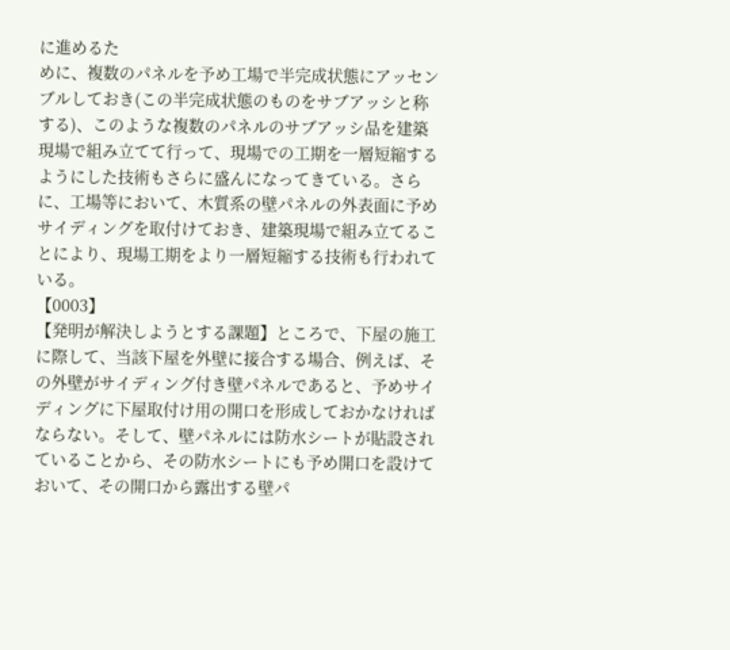に進めるた
めに、複数のパネルを予め工場で半完成状態にアッセン
ブルしておき(この半完成状態のものをサブアッシと称
する)、このような複数のパネルのサブアッシ品を建築
現場で組み立てて行って、現場での工期を一層短縮する
ようにした技術もさらに盛んになってきている。さら
に、工場等において、木質系の壁パネルの外表面に予め
サイディングを取付けておき、建築現場で組み立てるこ
とにより、現場工期をより一層短縮する技術も行われて
いる。
【0003】
【発明が解決しようとする課題】ところで、下屋の施工
に際して、当該下屋を外壁に接合する場合、例えば、そ
の外壁がサイディング付き壁パネルであると、予めサイ
ディングに下屋取付け用の開口を形成しておかなければ
ならない。そして、壁パネルには防水シートが貼設され
ていることから、その防水シートにも予め開口を設けて
おいて、その開口から露出する壁パ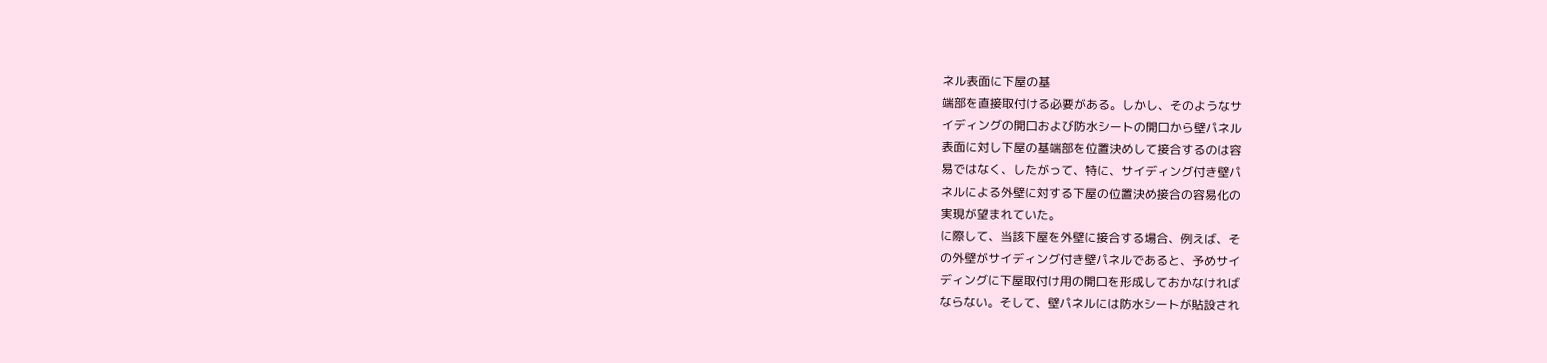ネル表面に下屋の基
端部を直接取付ける必要がある。しかし、そのようなサ
イディングの開口および防水シートの開口から壁パネル
表面に対し下屋の基端部を位置決めして接合するのは容
易ではなく、したがって、特に、サイディング付き壁パ
ネルによる外壁に対する下屋の位置決め接合の容易化の
実現が望まれていた。
に際して、当該下屋を外壁に接合する場合、例えば、そ
の外壁がサイディング付き壁パネルであると、予めサイ
ディングに下屋取付け用の開口を形成しておかなければ
ならない。そして、壁パネルには防水シートが貼設され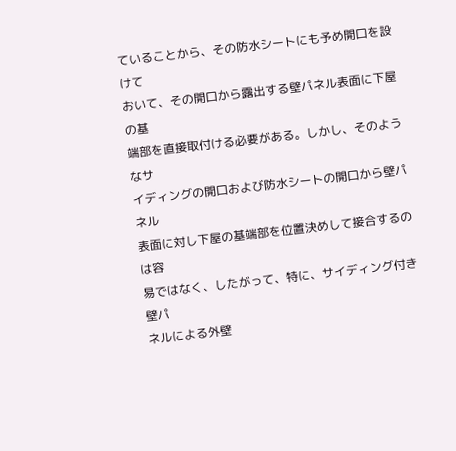ていることから、その防水シートにも予め開口を設けて
おいて、その開口から露出する壁パネル表面に下屋の基
端部を直接取付ける必要がある。しかし、そのようなサ
イディングの開口および防水シートの開口から壁パネル
表面に対し下屋の基端部を位置決めして接合するのは容
易ではなく、したがって、特に、サイディング付き壁パ
ネルによる外壁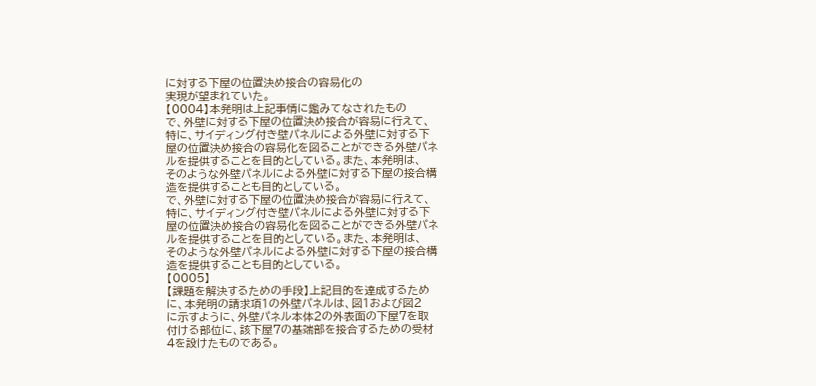に対する下屋の位置決め接合の容易化の
実現が望まれていた。
【0004】本発明は上記事情に鑑みてなされたもの
で、外壁に対する下屋の位置決め接合が容易に行えて、
特に、サイディング付き壁パネルによる外壁に対する下
屋の位置決め接合の容易化を図ることができる外壁パネ
ルを提供することを目的としている。また、本発明は、
そのような外壁パネルによる外壁に対する下屋の接合構
造を提供することも目的としている。
で、外壁に対する下屋の位置決め接合が容易に行えて、
特に、サイディング付き壁パネルによる外壁に対する下
屋の位置決め接合の容易化を図ることができる外壁パネ
ルを提供することを目的としている。また、本発明は、
そのような外壁パネルによる外壁に対する下屋の接合構
造を提供することも目的としている。
【0005】
【課題を解決するための手段】上記目的を達成するため
に、本発明の請求項1の外壁パネルは、図1および図2
に示すように、外壁パネル本体2の外表面の下屋7を取
付ける部位に、該下屋7の基端部を接合するための受材
4を設けたものである。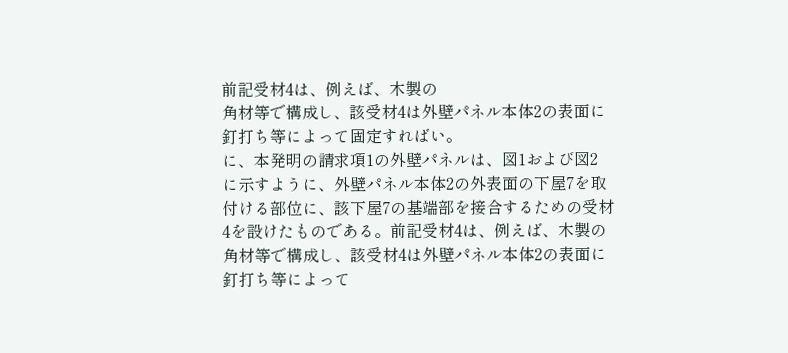前記受材4は、例えば、木製の
角材等で構成し、該受材4は外壁パネル本体2の表面に
釘打ち等によって固定すればい。
に、本発明の請求項1の外壁パネルは、図1および図2
に示すように、外壁パネル本体2の外表面の下屋7を取
付ける部位に、該下屋7の基端部を接合するための受材
4を設けたものである。前記受材4は、例えば、木製の
角材等で構成し、該受材4は外壁パネル本体2の表面に
釘打ち等によって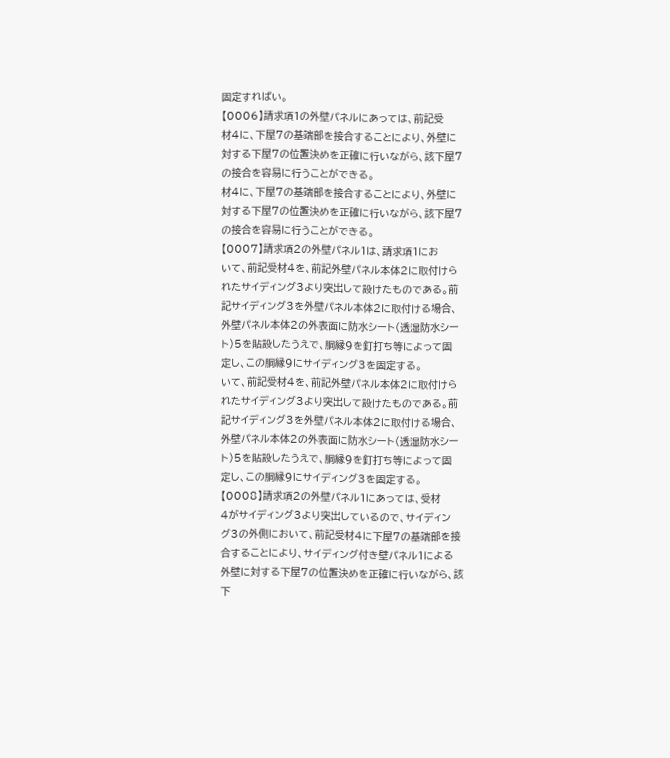固定すればい。
【0006】請求項1の外壁パネルにあっては、前記受
材4に、下屋7の基端部を接合することにより、外壁に
対する下屋7の位置決めを正確に行いながら、該下屋7
の接合を容易に行うことができる。
材4に、下屋7の基端部を接合することにより、外壁に
対する下屋7の位置決めを正確に行いながら、該下屋7
の接合を容易に行うことができる。
【0007】請求項2の外壁パネル1は、請求項1にお
いて、前記受材4を、前記外壁パネル本体2に取付けら
れたサイディング3より突出して設けたものである。前
記サイディング3を外壁パネル本体2に取付ける場合、
外壁パネル本体2の外表面に防水シート(透湿防水シー
ト)5を貼設したうえで、胴縁9を釘打ち等によって固
定し、この胴縁9にサイディング3を固定する。
いて、前記受材4を、前記外壁パネル本体2に取付けら
れたサイディング3より突出して設けたものである。前
記サイディング3を外壁パネル本体2に取付ける場合、
外壁パネル本体2の外表面に防水シート(透湿防水シー
ト)5を貼設したうえで、胴縁9を釘打ち等によって固
定し、この胴縁9にサイディング3を固定する。
【0008】請求項2の外壁パネル1にあっては、受材
4がサイディング3より突出しているので、サイディン
グ3の外側において、前記受材4に下屋7の基端部を接
合することにより、サイディング付き壁パネル1による
外壁に対する下屋7の位置決めを正確に行いながら、該
下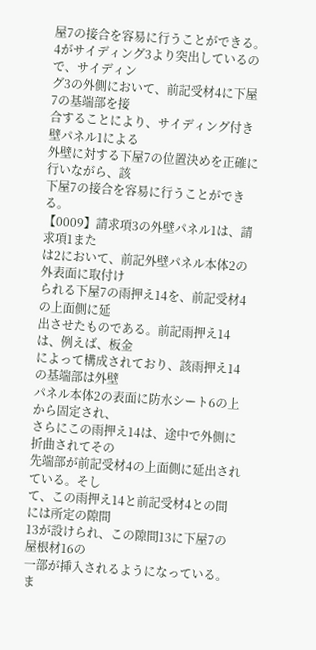屋7の接合を容易に行うことができる。
4がサイディング3より突出しているので、サイディン
グ3の外側において、前記受材4に下屋7の基端部を接
合することにより、サイディング付き壁パネル1による
外壁に対する下屋7の位置決めを正確に行いながら、該
下屋7の接合を容易に行うことができる。
【0009】請求項3の外壁パネル1は、請求項1また
は2において、前記外壁パネル本体2の外表面に取付け
られる下屋7の雨押え14を、前記受材4の上面側に延
出させたものである。前記雨押え14は、例えば、板金
によって構成されており、該雨押え14の基端部は外壁
パネル本体2の表面に防水シート6の上から固定され、
さらにこの雨押え14は、途中で外側に折曲されてその
先端部が前記受材4の上面側に延出されている。そし
て、この雨押え14と前記受材4との間には所定の隙間
13が設けられ、この隙間13に下屋7の屋根材16の
一部が挿入されるようになっている。ま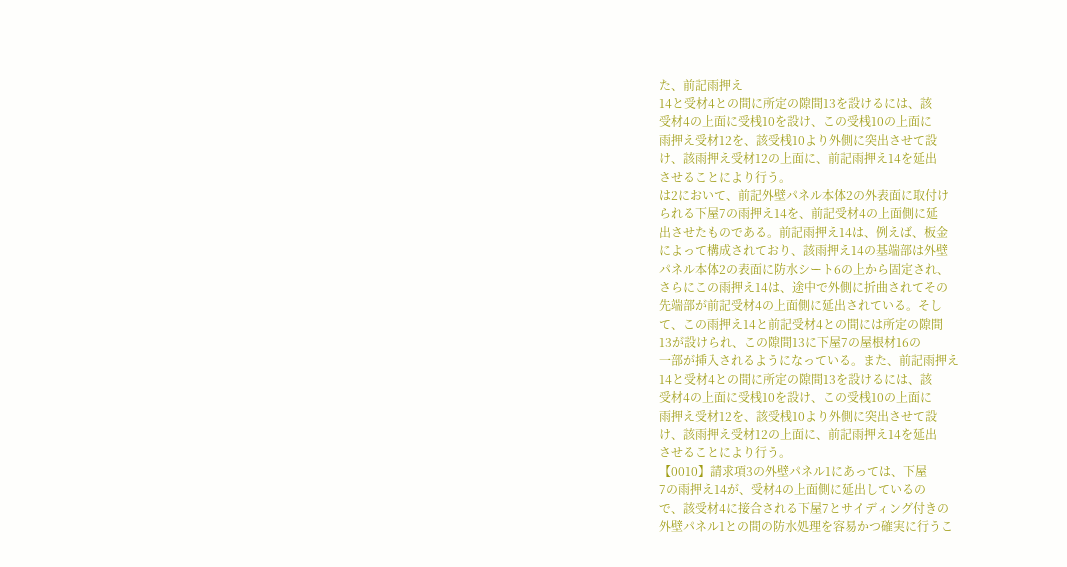た、前記雨押え
14と受材4との間に所定の隙間13を設けるには、該
受材4の上面に受桟10を設け、この受桟10の上面に
雨押え受材12を、該受桟10より外側に突出させて設
け、該雨押え受材12の上面に、前記雨押え14を延出
させることにより行う。
は2において、前記外壁パネル本体2の外表面に取付け
られる下屋7の雨押え14を、前記受材4の上面側に延
出させたものである。前記雨押え14は、例えば、板金
によって構成されており、該雨押え14の基端部は外壁
パネル本体2の表面に防水シート6の上から固定され、
さらにこの雨押え14は、途中で外側に折曲されてその
先端部が前記受材4の上面側に延出されている。そし
て、この雨押え14と前記受材4との間には所定の隙間
13が設けられ、この隙間13に下屋7の屋根材16の
一部が挿入されるようになっている。また、前記雨押え
14と受材4との間に所定の隙間13を設けるには、該
受材4の上面に受桟10を設け、この受桟10の上面に
雨押え受材12を、該受桟10より外側に突出させて設
け、該雨押え受材12の上面に、前記雨押え14を延出
させることにより行う。
【0010】請求項3の外壁パネル1にあっては、下屋
7の雨押え14が、受材4の上面側に延出しているの
で、該受材4に接合される下屋7とサイディング付きの
外壁パネル1との間の防水処理を容易かつ確実に行うこ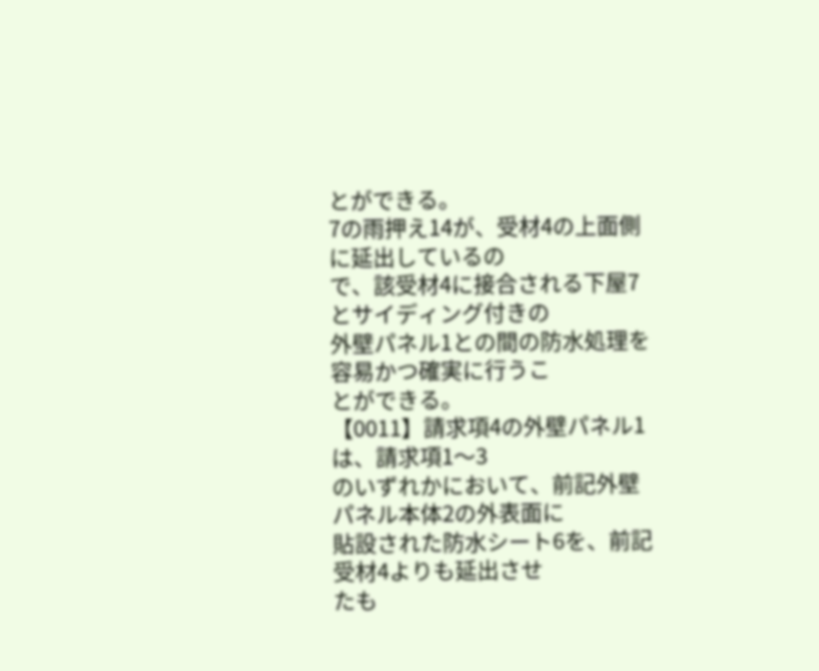とができる。
7の雨押え14が、受材4の上面側に延出しているの
で、該受材4に接合される下屋7とサイディング付きの
外壁パネル1との間の防水処理を容易かつ確実に行うこ
とができる。
【0011】請求項4の外壁パネル1は、請求項1〜3
のいずれかにおいて、前記外壁パネル本体2の外表面に
貼設された防水シート6を、前記受材4よりも延出させ
たも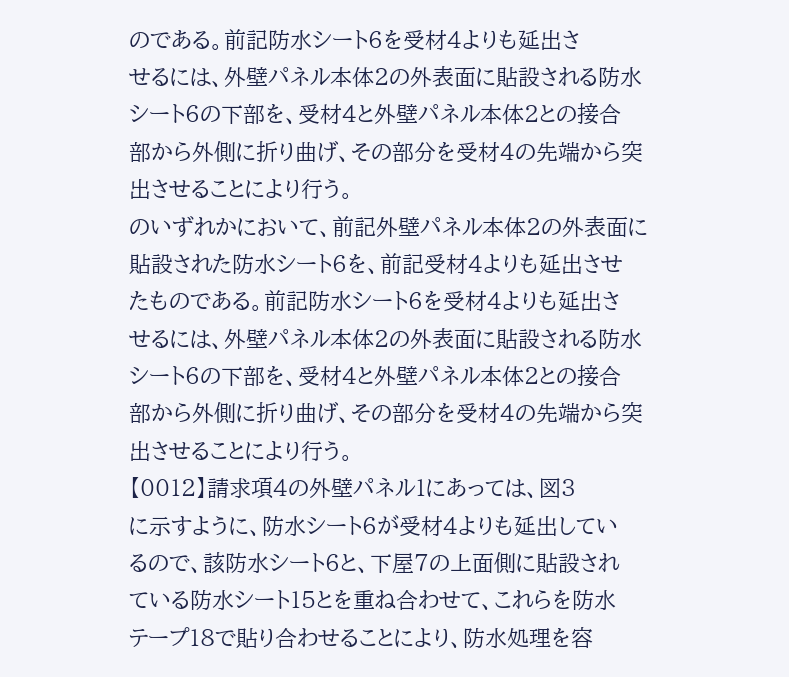のである。前記防水シート6を受材4よりも延出さ
せるには、外壁パネル本体2の外表面に貼設される防水
シート6の下部を、受材4と外壁パネル本体2との接合
部から外側に折り曲げ、その部分を受材4の先端から突
出させることにより行う。
のいずれかにおいて、前記外壁パネル本体2の外表面に
貼設された防水シート6を、前記受材4よりも延出させ
たものである。前記防水シート6を受材4よりも延出さ
せるには、外壁パネル本体2の外表面に貼設される防水
シート6の下部を、受材4と外壁パネル本体2との接合
部から外側に折り曲げ、その部分を受材4の先端から突
出させることにより行う。
【0012】請求項4の外壁パネル1にあっては、図3
に示すように、防水シート6が受材4よりも延出してい
るので、該防水シート6と、下屋7の上面側に貼設され
ている防水シート15とを重ね合わせて、これらを防水
テープ18で貼り合わせることにより、防水処理を容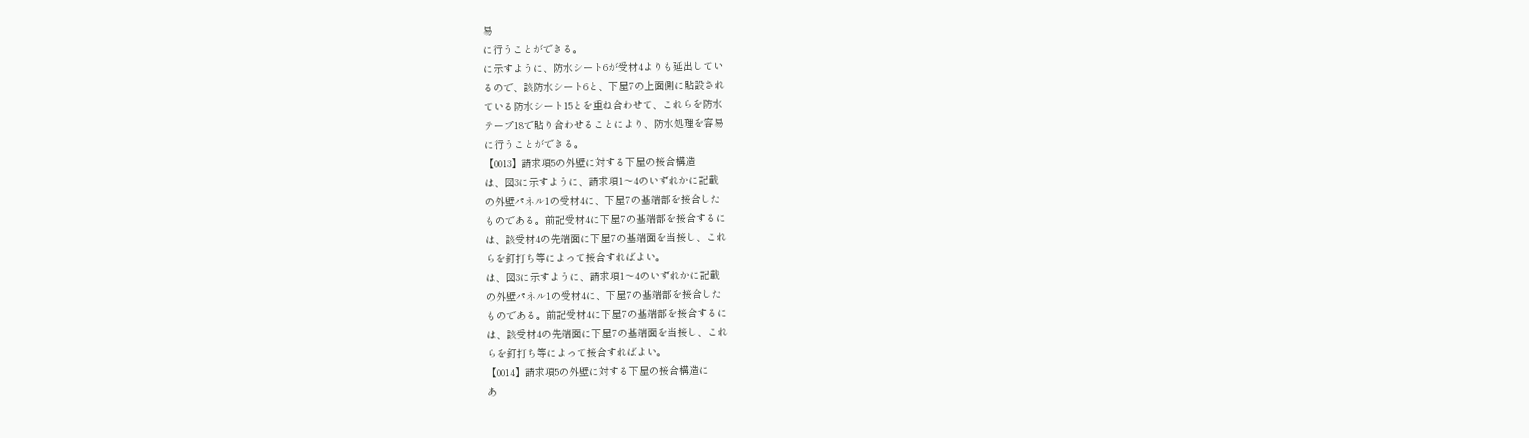易
に行うことができる。
に示すように、防水シート6が受材4よりも延出してい
るので、該防水シート6と、下屋7の上面側に貼設され
ている防水シート15とを重ね合わせて、これらを防水
テープ18で貼り合わせることにより、防水処理を容易
に行うことができる。
【0013】請求項5の外壁に対する下屋の接合構造
は、図3に示すように、請求項1〜4のいずれかに記載
の外壁パネル1の受材4に、下屋7の基端部を接合した
ものである。前記受材4に下屋7の基端部を接合するに
は、該受材4の先端面に下屋7の基端面を当接し、これ
らを釘打ち等によって接合すればよい。
は、図3に示すように、請求項1〜4のいずれかに記載
の外壁パネル1の受材4に、下屋7の基端部を接合した
ものである。前記受材4に下屋7の基端部を接合するに
は、該受材4の先端面に下屋7の基端面を当接し、これ
らを釘打ち等によって接合すればよい。
【0014】請求項5の外壁に対する下屋の接合構造に
あ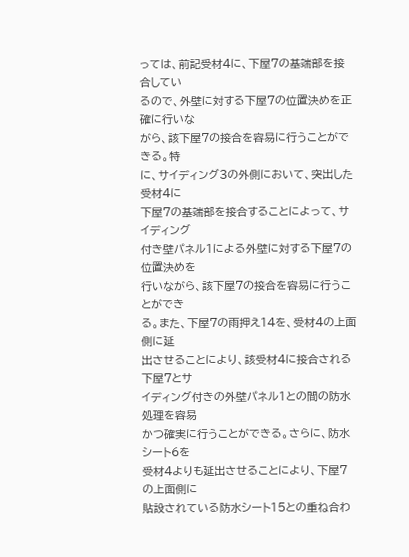っては、前記受材4に、下屋7の基端部を接合してい
るので、外壁に対する下屋7の位置決めを正確に行いな
がら、該下屋7の接合を容易に行うことができる。特
に、サイディング3の外側において、突出した受材4に
下屋7の基端部を接合することによって、サイディング
付き壁パネル1による外壁に対する下屋7の位置決めを
行いながら、該下屋7の接合を容易に行うことができ
る。また、下屋7の雨押え14を、受材4の上面側に延
出させることにより、該受材4に接合される下屋7とサ
イディング付きの外壁パネル1との間の防水処理を容易
かつ確実に行うことができる。さらに、防水シート6を
受材4よりも延出させることにより、下屋7の上面側に
貼設されている防水シート15との重ね合わ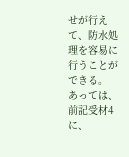せが行え
て、防水処理を容易に行うことができる。
あっては、前記受材4に、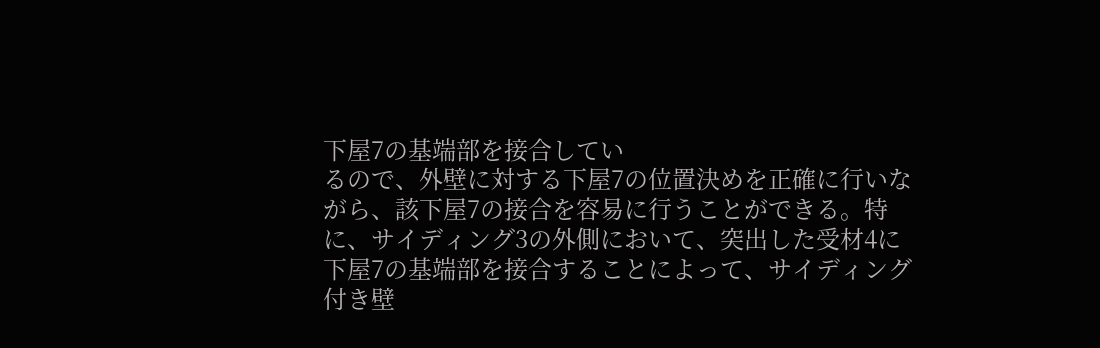下屋7の基端部を接合してい
るので、外壁に対する下屋7の位置決めを正確に行いな
がら、該下屋7の接合を容易に行うことができる。特
に、サイディング3の外側において、突出した受材4に
下屋7の基端部を接合することによって、サイディング
付き壁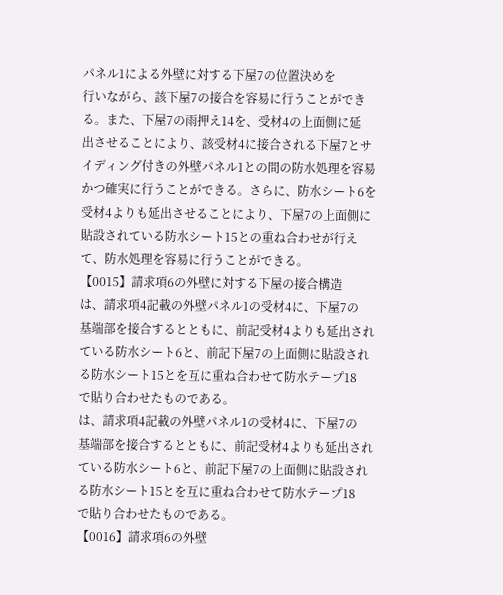パネル1による外壁に対する下屋7の位置決めを
行いながら、該下屋7の接合を容易に行うことができ
る。また、下屋7の雨押え14を、受材4の上面側に延
出させることにより、該受材4に接合される下屋7とサ
イディング付きの外壁パネル1との間の防水処理を容易
かつ確実に行うことができる。さらに、防水シート6を
受材4よりも延出させることにより、下屋7の上面側に
貼設されている防水シート15との重ね合わせが行え
て、防水処理を容易に行うことができる。
【0015】請求項6の外壁に対する下屋の接合構造
は、請求項4記載の外壁パネル1の受材4に、下屋7の
基端部を接合するとともに、前記受材4よりも延出され
ている防水シート6と、前記下屋7の上面側に貼設され
る防水シート15とを互に重ね合わせて防水テープ18
で貼り合わせたものである。
は、請求項4記載の外壁パネル1の受材4に、下屋7の
基端部を接合するとともに、前記受材4よりも延出され
ている防水シート6と、前記下屋7の上面側に貼設され
る防水シート15とを互に重ね合わせて防水テープ18
で貼り合わせたものである。
【0016】請求項6の外壁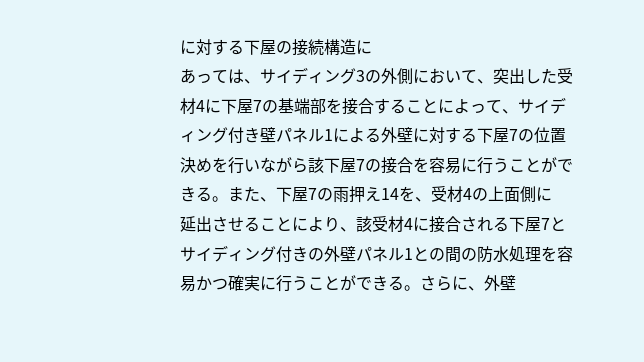に対する下屋の接続構造に
あっては、サイディング3の外側において、突出した受
材4に下屋7の基端部を接合することによって、サイデ
ィング付き壁パネル1による外壁に対する下屋7の位置
決めを行いながら該下屋7の接合を容易に行うことがで
きる。また、下屋7の雨押え14を、受材4の上面側に
延出させることにより、該受材4に接合される下屋7と
サイディング付きの外壁パネル1との間の防水処理を容
易かつ確実に行うことができる。さらに、外壁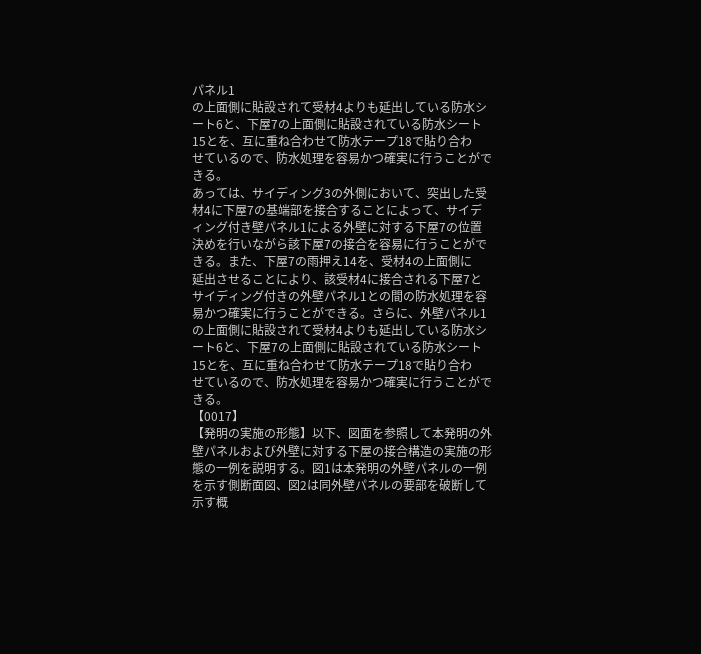パネル1
の上面側に貼設されて受材4よりも延出している防水シ
ート6と、下屋7の上面側に貼設されている防水シート
15とを、互に重ね合わせて防水テープ18で貼り合わ
せているので、防水処理を容易かつ確実に行うことがで
きる。
あっては、サイディング3の外側において、突出した受
材4に下屋7の基端部を接合することによって、サイデ
ィング付き壁パネル1による外壁に対する下屋7の位置
決めを行いながら該下屋7の接合を容易に行うことがで
きる。また、下屋7の雨押え14を、受材4の上面側に
延出させることにより、該受材4に接合される下屋7と
サイディング付きの外壁パネル1との間の防水処理を容
易かつ確実に行うことができる。さらに、外壁パネル1
の上面側に貼設されて受材4よりも延出している防水シ
ート6と、下屋7の上面側に貼設されている防水シート
15とを、互に重ね合わせて防水テープ18で貼り合わ
せているので、防水処理を容易かつ確実に行うことがで
きる。
【0017】
【発明の実施の形態】以下、図面を参照して本発明の外
壁パネルおよび外壁に対する下屋の接合構造の実施の形
態の一例を説明する。図1は本発明の外壁パネルの一例
を示す側断面図、図2は同外壁パネルの要部を破断して
示す概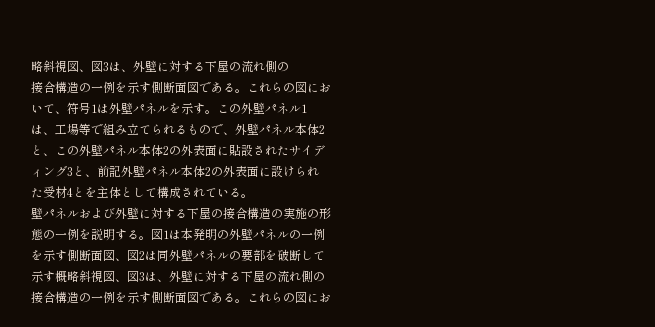略斜視図、図3は、外壁に対する下屋の流れ側の
接合構造の一例を示す側断面図である。これらの図にお
いて、符号1は外壁パネルを示す。この外壁パネル1
は、工場等で組み立てられるもので、外壁パネル本体2
と、この外壁パネル本体2の外表面に貼設されたサイデ
ィング3と、前記外壁パネル本体2の外表面に設けられ
た受材4とを主体として構成されている。
壁パネルおよび外壁に対する下屋の接合構造の実施の形
態の一例を説明する。図1は本発明の外壁パネルの一例
を示す側断面図、図2は同外壁パネルの要部を破断して
示す概略斜視図、図3は、外壁に対する下屋の流れ側の
接合構造の一例を示す側断面図である。これらの図にお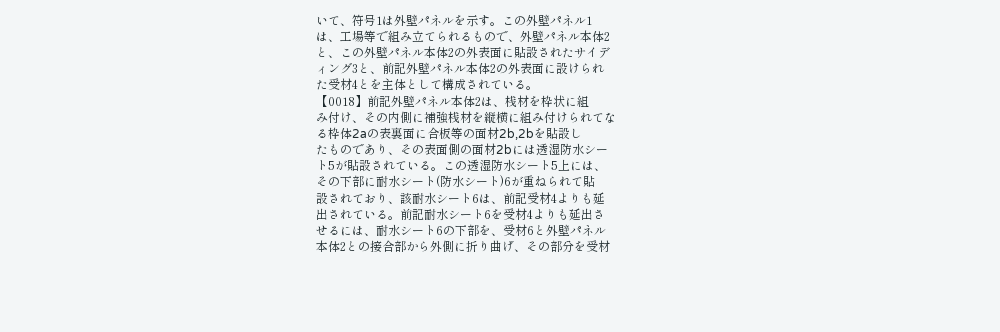いて、符号1は外壁パネルを示す。この外壁パネル1
は、工場等で組み立てられるもので、外壁パネル本体2
と、この外壁パネル本体2の外表面に貼設されたサイデ
ィング3と、前記外壁パネル本体2の外表面に設けられ
た受材4とを主体として構成されている。
【0018】前記外壁パネル本体2は、桟材を枠状に組
み付け、その内側に補強桟材を縦横に組み付けられてな
る枠体2aの表裏面に合板等の面材2b,2bを貼設し
たものであり、その表面側の面材2bには透湿防水シー
ト5が貼設されている。この透湿防水シート5上には、
その下部に耐水シート(防水シート)6が重ねられて貼
設されており、該耐水シート6は、前記受材4よりも延
出されている。前記耐水シート6を受材4よりも延出さ
せるには、耐水シート6の下部を、受材6と外壁パネル
本体2との接合部から外側に折り曲げ、その部分を受材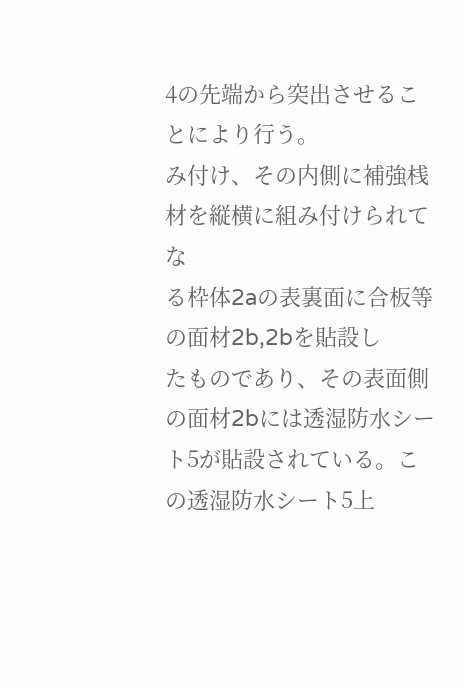4の先端から突出させることにより行う。
み付け、その内側に補強桟材を縦横に組み付けられてな
る枠体2aの表裏面に合板等の面材2b,2bを貼設し
たものであり、その表面側の面材2bには透湿防水シー
ト5が貼設されている。この透湿防水シート5上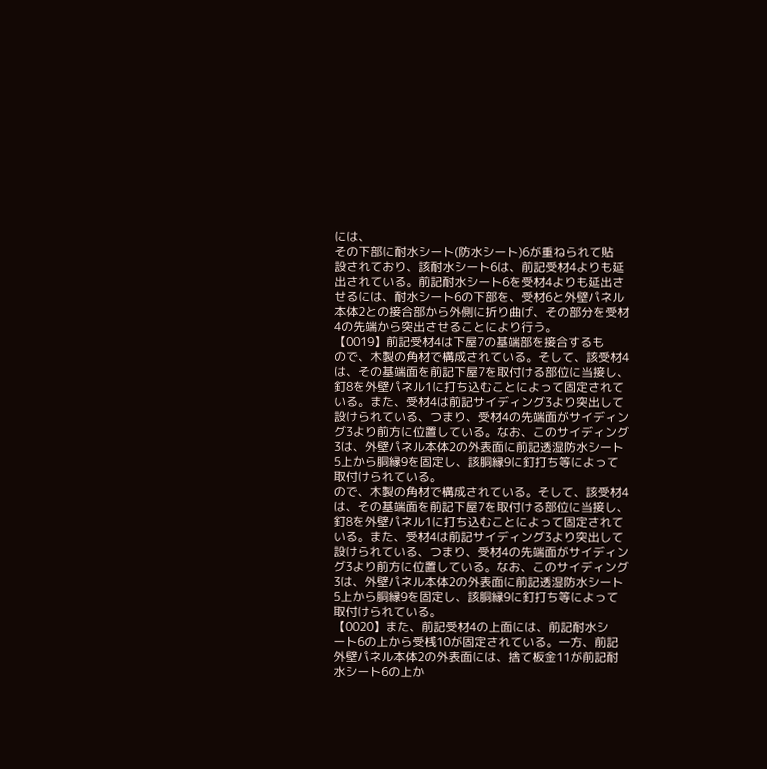には、
その下部に耐水シート(防水シート)6が重ねられて貼
設されており、該耐水シート6は、前記受材4よりも延
出されている。前記耐水シート6を受材4よりも延出さ
せるには、耐水シート6の下部を、受材6と外壁パネル
本体2との接合部から外側に折り曲げ、その部分を受材
4の先端から突出させることにより行う。
【0019】前記受材4は下屋7の基端部を接合するも
ので、木製の角材で構成されている。そして、該受材4
は、その基端面を前記下屋7を取付ける部位に当接し、
釘8を外壁パネル1に打ち込むことによって固定されて
いる。また、受材4は前記サイディング3より突出して
設けられている、つまり、受材4の先端面がサイディン
グ3より前方に位置している。なお、このサイディング
3は、外壁パネル本体2の外表面に前記透湿防水シート
5上から胴縁9を固定し、該胴縁9に釘打ち等によって
取付けられている。
ので、木製の角材で構成されている。そして、該受材4
は、その基端面を前記下屋7を取付ける部位に当接し、
釘8を外壁パネル1に打ち込むことによって固定されて
いる。また、受材4は前記サイディング3より突出して
設けられている、つまり、受材4の先端面がサイディン
グ3より前方に位置している。なお、このサイディング
3は、外壁パネル本体2の外表面に前記透湿防水シート
5上から胴縁9を固定し、該胴縁9に釘打ち等によって
取付けられている。
【0020】また、前記受材4の上面には、前記耐水シ
ート6の上から受桟10が固定されている。一方、前記
外壁パネル本体2の外表面には、捨て板金11が前記耐
水シート6の上か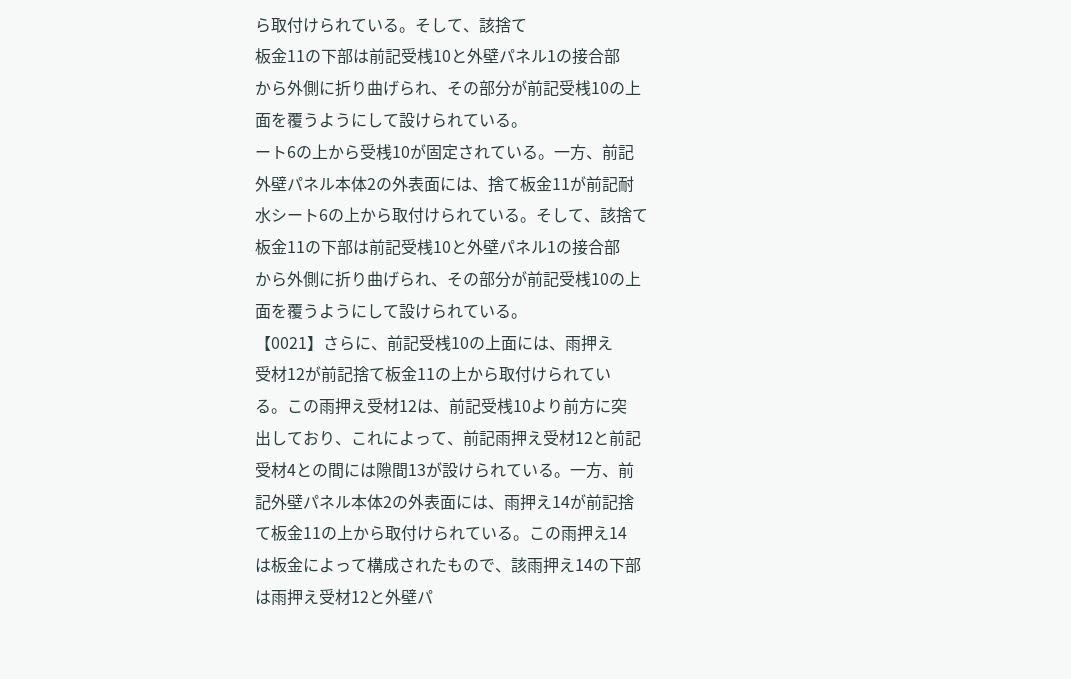ら取付けられている。そして、該捨て
板金11の下部は前記受桟10と外壁パネル1の接合部
から外側に折り曲げられ、その部分が前記受桟10の上
面を覆うようにして設けられている。
ート6の上から受桟10が固定されている。一方、前記
外壁パネル本体2の外表面には、捨て板金11が前記耐
水シート6の上から取付けられている。そして、該捨て
板金11の下部は前記受桟10と外壁パネル1の接合部
から外側に折り曲げられ、その部分が前記受桟10の上
面を覆うようにして設けられている。
【0021】さらに、前記受桟10の上面には、雨押え
受材12が前記捨て板金11の上から取付けられてい
る。この雨押え受材12は、前記受桟10より前方に突
出しており、これによって、前記雨押え受材12と前記
受材4との間には隙間13が設けられている。一方、前
記外壁パネル本体2の外表面には、雨押え14が前記捨
て板金11の上から取付けられている。この雨押え14
は板金によって構成されたもので、該雨押え14の下部
は雨押え受材12と外壁パ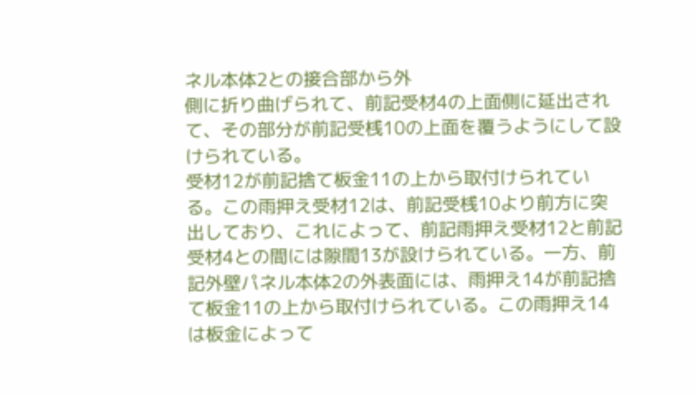ネル本体2との接合部から外
側に折り曲げられて、前記受材4の上面側に延出され
て、その部分が前記受桟10の上面を覆うようにして設
けられている。
受材12が前記捨て板金11の上から取付けられてい
る。この雨押え受材12は、前記受桟10より前方に突
出しており、これによって、前記雨押え受材12と前記
受材4との間には隙間13が設けられている。一方、前
記外壁パネル本体2の外表面には、雨押え14が前記捨
て板金11の上から取付けられている。この雨押え14
は板金によって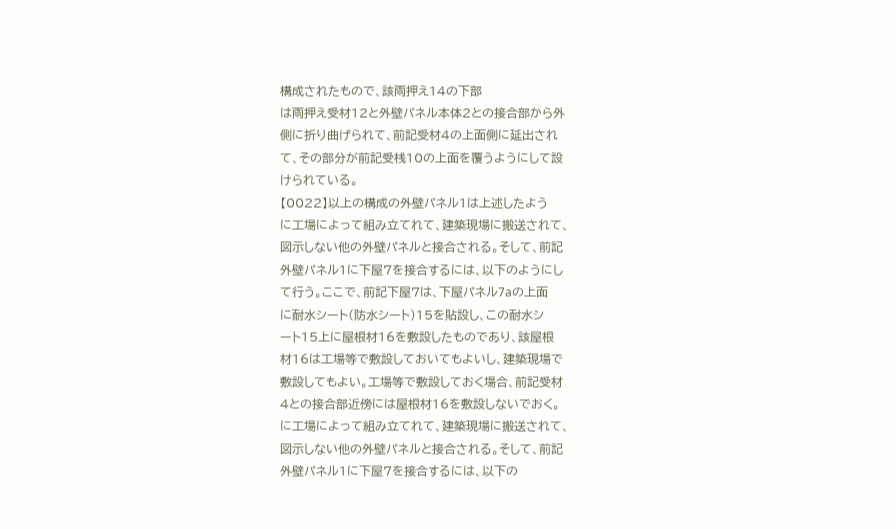構成されたもので、該雨押え14の下部
は雨押え受材12と外壁パネル本体2との接合部から外
側に折り曲げられて、前記受材4の上面側に延出され
て、その部分が前記受桟10の上面を覆うようにして設
けられている。
【0022】以上の構成の外壁パネル1は上述したよう
に工場によって組み立てれて、建築現場に搬送されて、
図示しない他の外壁パネルと接合される。そして、前記
外壁パネル1に下屋7を接合するには、以下のようにし
て行う。ここで、前記下屋7は、下屋パネル7aの上面
に耐水シート(防水シート)15を貼設し、この耐水シ
ート15上に屋根材16を敷設したものであり、該屋根
材16は工場等で敷設しておいてもよいし、建築現場で
敷設してもよい。工場等で敷設しておく場合、前記受材
4との接合部近傍には屋根材16を敷設しないでおく。
に工場によって組み立てれて、建築現場に搬送されて、
図示しない他の外壁パネルと接合される。そして、前記
外壁パネル1に下屋7を接合するには、以下の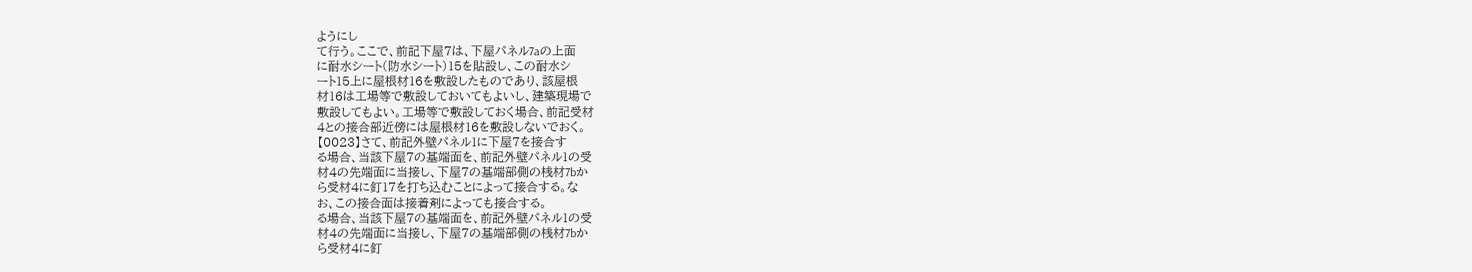ようにし
て行う。ここで、前記下屋7は、下屋パネル7aの上面
に耐水シート(防水シート)15を貼設し、この耐水シ
ート15上に屋根材16を敷設したものであり、該屋根
材16は工場等で敷設しておいてもよいし、建築現場で
敷設してもよい。工場等で敷設しておく場合、前記受材
4との接合部近傍には屋根材16を敷設しないでおく。
【0023】さて、前記外壁パネル1に下屋7を接合す
る場合、当該下屋7の基端面を、前記外壁パネル1の受
材4の先端面に当接し、下屋7の基端部側の桟材7bか
ら受材4に釘17を打ち込むことによって接合する。な
お、この接合面は接着剤によっても接合する。
る場合、当該下屋7の基端面を、前記外壁パネル1の受
材4の先端面に当接し、下屋7の基端部側の桟材7bか
ら受材4に釘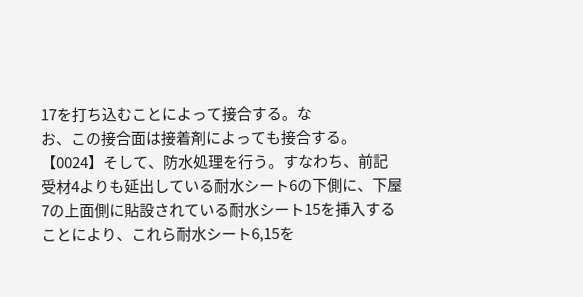17を打ち込むことによって接合する。な
お、この接合面は接着剤によっても接合する。
【0024】そして、防水処理を行う。すなわち、前記
受材4よりも延出している耐水シート6の下側に、下屋
7の上面側に貼設されている耐水シート15を挿入する
ことにより、これら耐水シート6,15を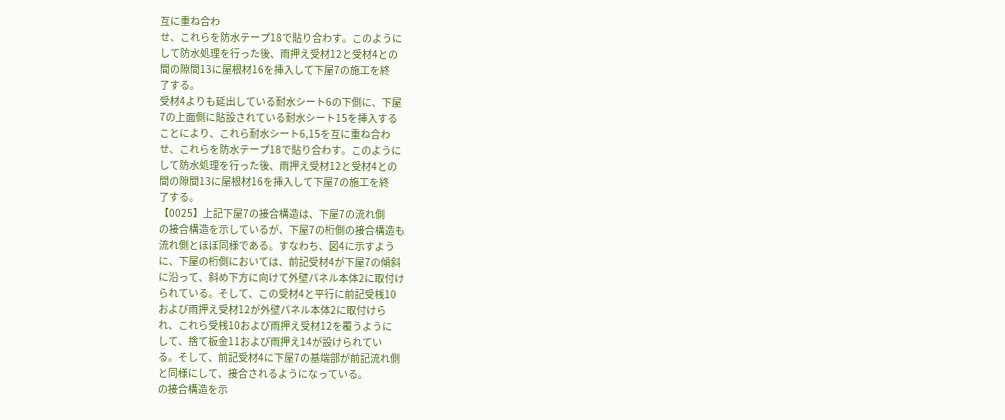互に重ね合わ
せ、これらを防水テープ18で貼り合わす。このように
して防水処理を行った後、雨押え受材12と受材4との
間の隙間13に屋根材16を挿入して下屋7の施工を終
了する。
受材4よりも延出している耐水シート6の下側に、下屋
7の上面側に貼設されている耐水シート15を挿入する
ことにより、これら耐水シート6,15を互に重ね合わ
せ、これらを防水テープ18で貼り合わす。このように
して防水処理を行った後、雨押え受材12と受材4との
間の隙間13に屋根材16を挿入して下屋7の施工を終
了する。
【0025】上記下屋7の接合構造は、下屋7の流れ側
の接合構造を示しているが、下屋7の桁側の接合構造も
流れ側とほぼ同様である。すなわち、図4に示すよう
に、下屋の桁側においては、前記受材4が下屋7の傾斜
に沿って、斜め下方に向けて外壁パネル本体2に取付け
られている。そして、この受材4と平行に前記受桟10
および雨押え受材12が外壁パネル本体2に取付けら
れ、これら受桟10および雨押え受材12を覆うように
して、捨て板金11および雨押え14が設けられてい
る。そして、前記受材4に下屋7の基端部が前記流れ側
と同様にして、接合されるようになっている。
の接合構造を示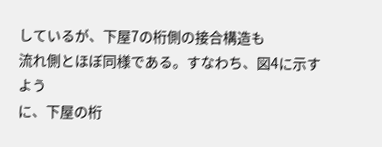しているが、下屋7の桁側の接合構造も
流れ側とほぼ同様である。すなわち、図4に示すよう
に、下屋の桁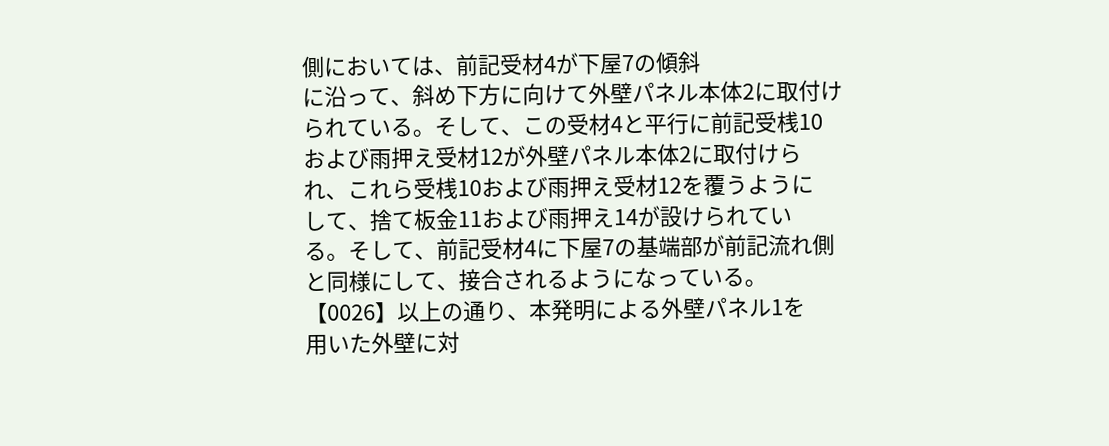側においては、前記受材4が下屋7の傾斜
に沿って、斜め下方に向けて外壁パネル本体2に取付け
られている。そして、この受材4と平行に前記受桟10
および雨押え受材12が外壁パネル本体2に取付けら
れ、これら受桟10および雨押え受材12を覆うように
して、捨て板金11および雨押え14が設けられてい
る。そして、前記受材4に下屋7の基端部が前記流れ側
と同様にして、接合されるようになっている。
【0026】以上の通り、本発明による外壁パネル1を
用いた外壁に対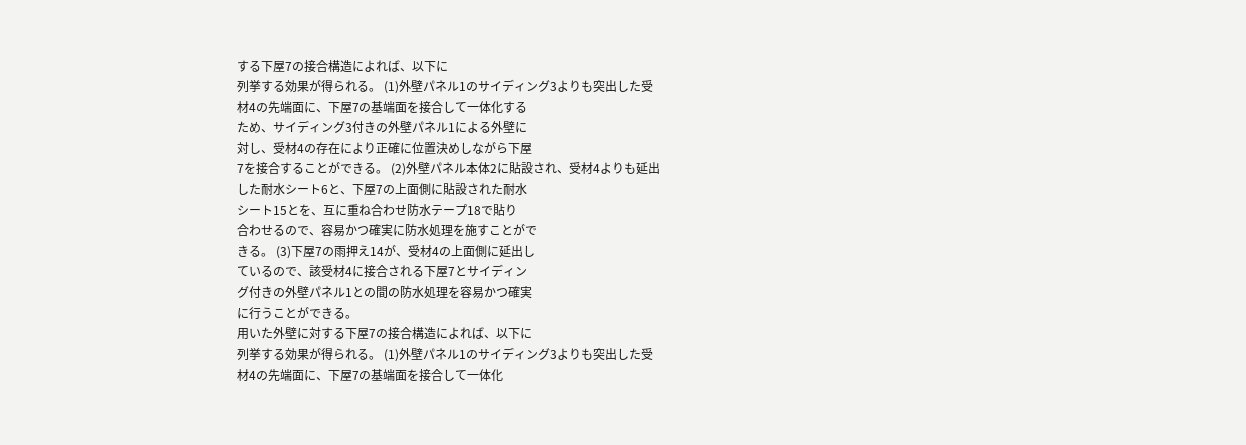する下屋7の接合構造によれば、以下に
列挙する効果が得られる。 (1)外壁パネル1のサイディング3よりも突出した受
材4の先端面に、下屋7の基端面を接合して一体化する
ため、サイディング3付きの外壁パネル1による外壁に
対し、受材4の存在により正確に位置決めしながら下屋
7を接合することができる。 (2)外壁パネル本体2に貼設され、受材4よりも延出
した耐水シート6と、下屋7の上面側に貼設された耐水
シート15とを、互に重ね合わせ防水テープ18で貼り
合わせるので、容易かつ確実に防水処理を施すことがで
きる。 (3)下屋7の雨押え14が、受材4の上面側に延出し
ているので、該受材4に接合される下屋7とサイディン
グ付きの外壁パネル1との間の防水処理を容易かつ確実
に行うことができる。
用いた外壁に対する下屋7の接合構造によれば、以下に
列挙する効果が得られる。 (1)外壁パネル1のサイディング3よりも突出した受
材4の先端面に、下屋7の基端面を接合して一体化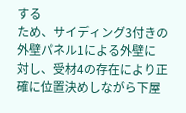する
ため、サイディング3付きの外壁パネル1による外壁に
対し、受材4の存在により正確に位置決めしながら下屋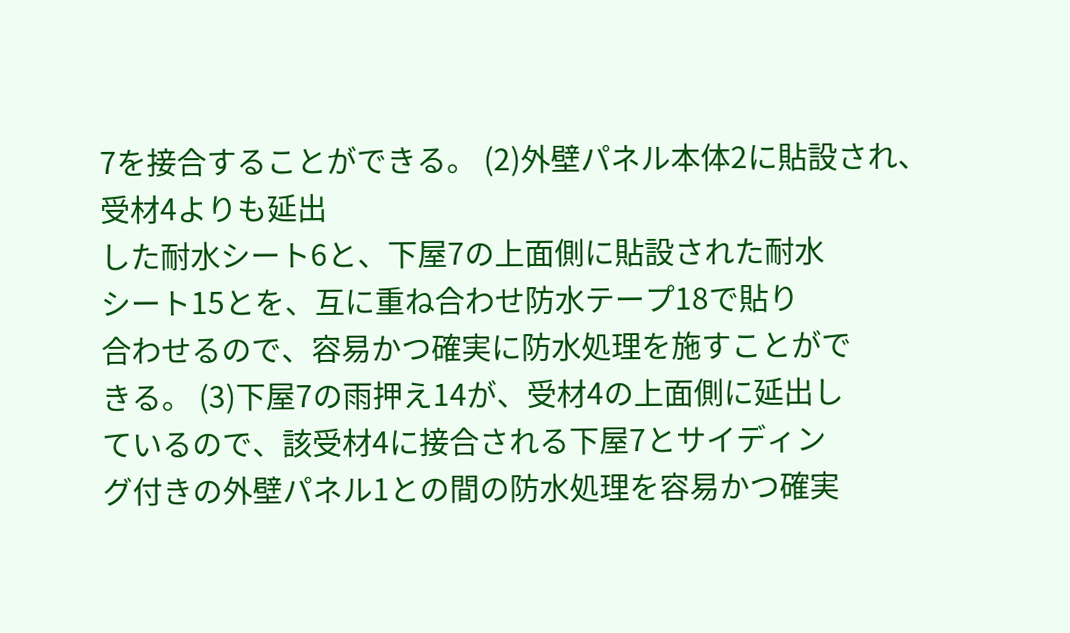7を接合することができる。 (2)外壁パネル本体2に貼設され、受材4よりも延出
した耐水シート6と、下屋7の上面側に貼設された耐水
シート15とを、互に重ね合わせ防水テープ18で貼り
合わせるので、容易かつ確実に防水処理を施すことがで
きる。 (3)下屋7の雨押え14が、受材4の上面側に延出し
ているので、該受材4に接合される下屋7とサイディン
グ付きの外壁パネル1との間の防水処理を容易かつ確実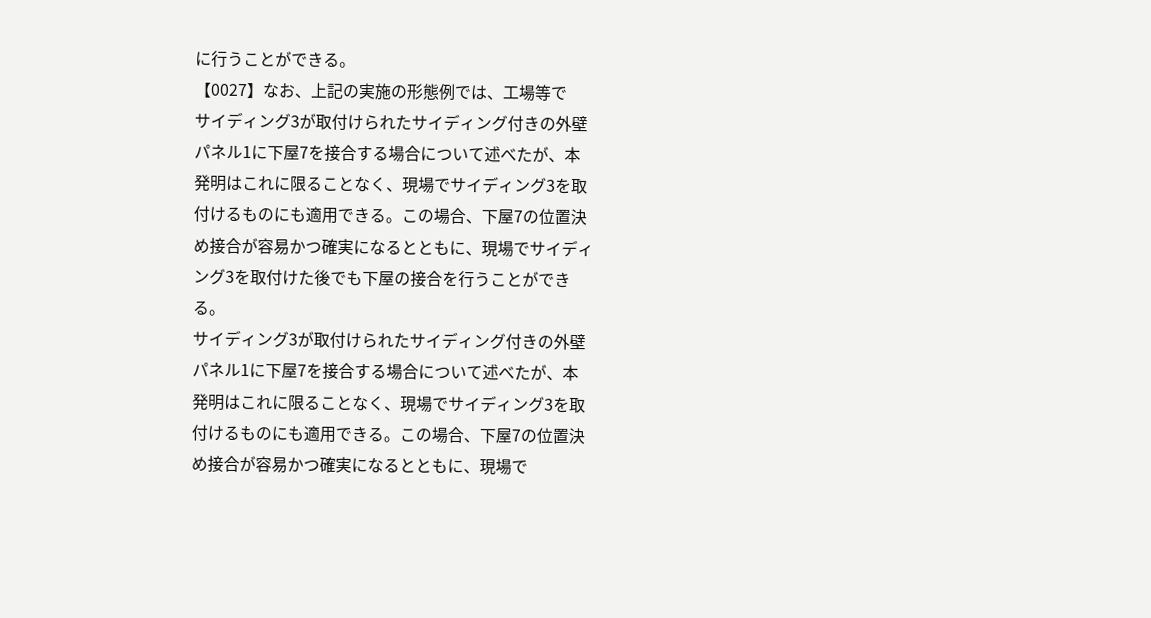に行うことができる。
【0027】なお、上記の実施の形態例では、工場等で
サイディング3が取付けられたサイディング付きの外壁
パネル1に下屋7を接合する場合について述べたが、本
発明はこれに限ることなく、現場でサイディング3を取
付けるものにも適用できる。この場合、下屋7の位置決
め接合が容易かつ確実になるとともに、現場でサイディ
ング3を取付けた後でも下屋の接合を行うことができ
る。
サイディング3が取付けられたサイディング付きの外壁
パネル1に下屋7を接合する場合について述べたが、本
発明はこれに限ることなく、現場でサイディング3を取
付けるものにも適用できる。この場合、下屋7の位置決
め接合が容易かつ確実になるとともに、現場で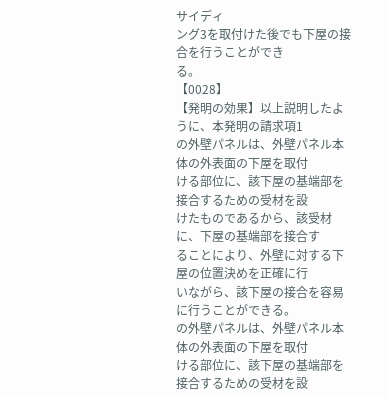サイディ
ング3を取付けた後でも下屋の接合を行うことができ
る。
【0028】
【発明の効果】以上説明したように、本発明の請求項1
の外壁パネルは、外壁パネル本体の外表面の下屋を取付
ける部位に、該下屋の基端部を接合するための受材を設
けたものであるから、該受材に、下屋の基端部を接合す
ることにより、外壁に対する下屋の位置決めを正確に行
いながら、該下屋の接合を容易に行うことができる。
の外壁パネルは、外壁パネル本体の外表面の下屋を取付
ける部位に、該下屋の基端部を接合するための受材を設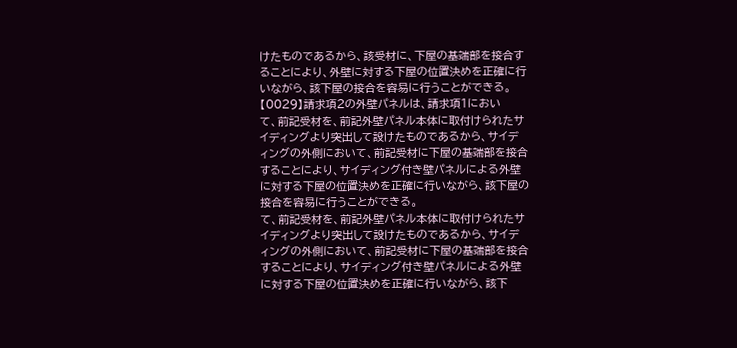けたものであるから、該受材に、下屋の基端部を接合す
ることにより、外壁に対する下屋の位置決めを正確に行
いながら、該下屋の接合を容易に行うことができる。
【0029】請求項2の外壁パネルは、請求項1におい
て、前記受材を、前記外壁パネル本体に取付けられたサ
イディングより突出して設けたものであるから、サイデ
ィングの外側において、前記受材に下屋の基端部を接合
することにより、サイディング付き壁パネルによる外壁
に対する下屋の位置決めを正確に行いながら、該下屋の
接合を容易に行うことができる。
て、前記受材を、前記外壁パネル本体に取付けられたサ
イディングより突出して設けたものであるから、サイデ
ィングの外側において、前記受材に下屋の基端部を接合
することにより、サイディング付き壁パネルによる外壁
に対する下屋の位置決めを正確に行いながら、該下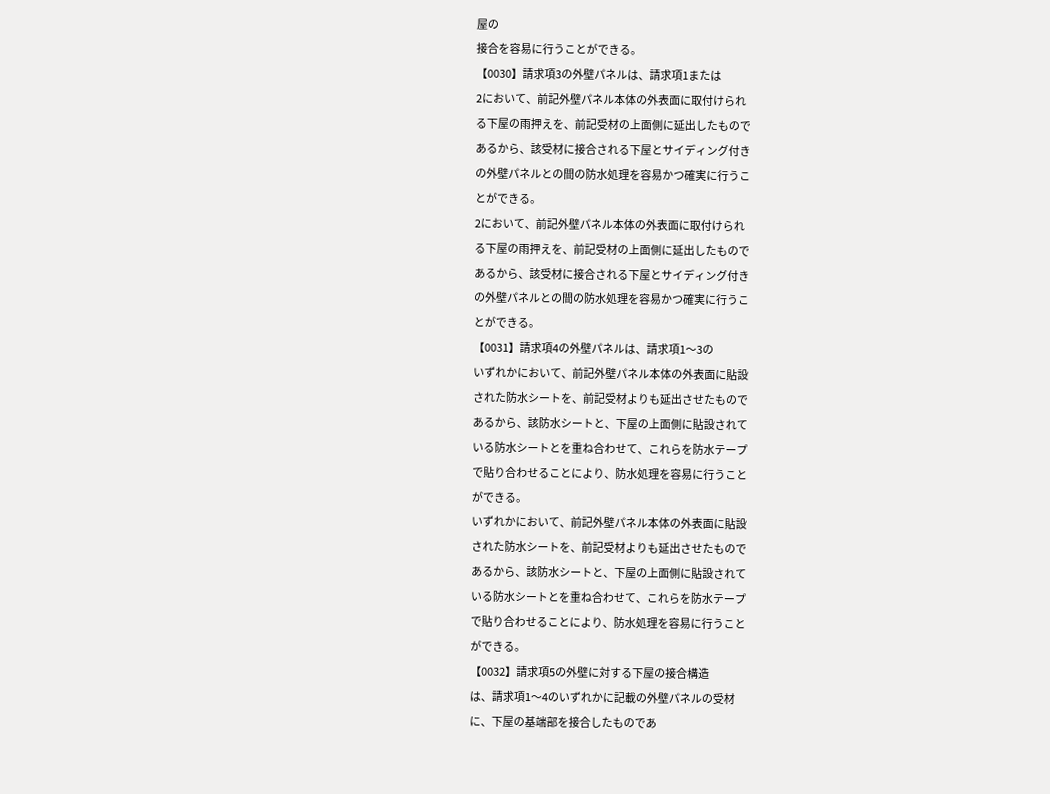屋の
接合を容易に行うことができる。
【0030】請求項3の外壁パネルは、請求項1または
2において、前記外壁パネル本体の外表面に取付けられ
る下屋の雨押えを、前記受材の上面側に延出したもので
あるから、該受材に接合される下屋とサイディング付き
の外壁パネルとの間の防水処理を容易かつ確実に行うこ
とができる。
2において、前記外壁パネル本体の外表面に取付けられ
る下屋の雨押えを、前記受材の上面側に延出したもので
あるから、該受材に接合される下屋とサイディング付き
の外壁パネルとの間の防水処理を容易かつ確実に行うこ
とができる。
【0031】請求項4の外壁パネルは、請求項1〜3の
いずれかにおいて、前記外壁パネル本体の外表面に貼設
された防水シートを、前記受材よりも延出させたもので
あるから、該防水シートと、下屋の上面側に貼設されて
いる防水シートとを重ね合わせて、これらを防水テープ
で貼り合わせることにより、防水処理を容易に行うこと
ができる。
いずれかにおいて、前記外壁パネル本体の外表面に貼設
された防水シートを、前記受材よりも延出させたもので
あるから、該防水シートと、下屋の上面側に貼設されて
いる防水シートとを重ね合わせて、これらを防水テープ
で貼り合わせることにより、防水処理を容易に行うこと
ができる。
【0032】請求項5の外壁に対する下屋の接合構造
は、請求項1〜4のいずれかに記載の外壁パネルの受材
に、下屋の基端部を接合したものであ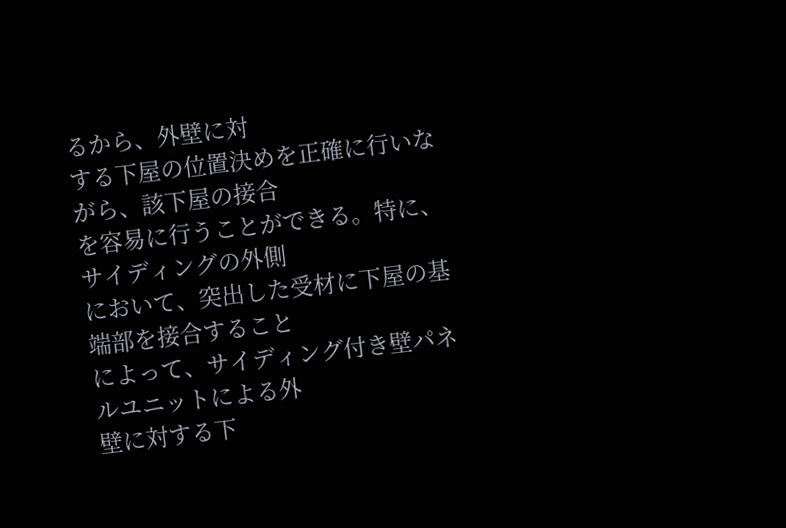るから、外壁に対
する下屋の位置決めを正確に行いながら、該下屋の接合
を容易に行うことができる。特に、サイディングの外側
において、突出した受材に下屋の基端部を接合すること
によって、サイディング付き壁パネルユニットによる外
壁に対する下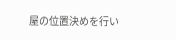屋の位置決めを行い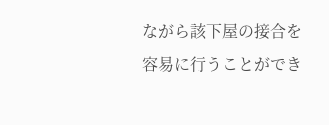ながら該下屋の接合を
容易に行うことができ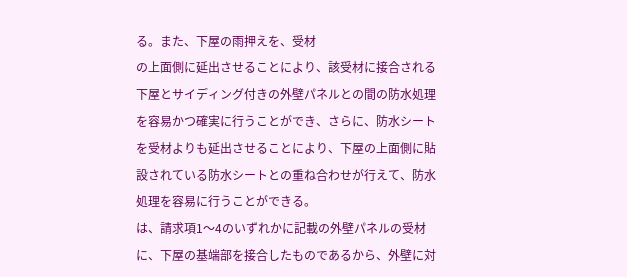る。また、下屋の雨押えを、受材
の上面側に延出させることにより、該受材に接合される
下屋とサイディング付きの外壁パネルとの間の防水処理
を容易かつ確実に行うことができ、さらに、防水シート
を受材よりも延出させることにより、下屋の上面側に貼
設されている防水シートとの重ね合わせが行えて、防水
処理を容易に行うことができる。
は、請求項1〜4のいずれかに記載の外壁パネルの受材
に、下屋の基端部を接合したものであるから、外壁に対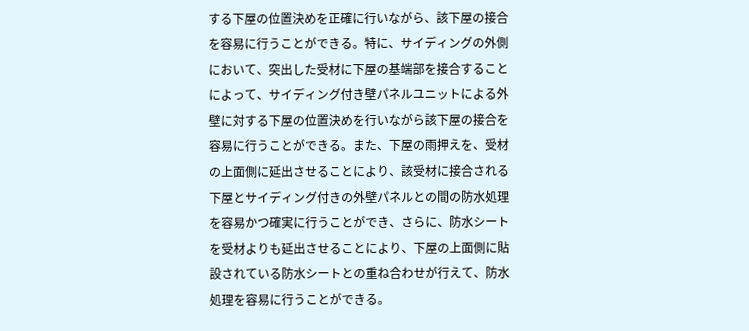する下屋の位置決めを正確に行いながら、該下屋の接合
を容易に行うことができる。特に、サイディングの外側
において、突出した受材に下屋の基端部を接合すること
によって、サイディング付き壁パネルユニットによる外
壁に対する下屋の位置決めを行いながら該下屋の接合を
容易に行うことができる。また、下屋の雨押えを、受材
の上面側に延出させることにより、該受材に接合される
下屋とサイディング付きの外壁パネルとの間の防水処理
を容易かつ確実に行うことができ、さらに、防水シート
を受材よりも延出させることにより、下屋の上面側に貼
設されている防水シートとの重ね合わせが行えて、防水
処理を容易に行うことができる。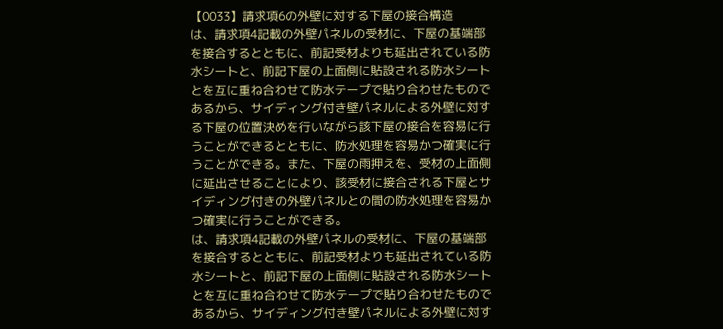【0033】請求項6の外壁に対する下屋の接合構造
は、請求項4記載の外壁パネルの受材に、下屋の基端部
を接合するとともに、前記受材よりも延出されている防
水シートと、前記下屋の上面側に貼設される防水シート
とを互に重ね合わせて防水テープで貼り合わせたもので
あるから、サイディング付き壁パネルによる外壁に対す
る下屋の位置決めを行いながら該下屋の接合を容易に行
うことができるとともに、防水処理を容易かつ確実に行
うことができる。また、下屋の雨押えを、受材の上面側
に延出させることにより、該受材に接合される下屋とサ
イディング付きの外壁パネルとの間の防水処理を容易か
つ確実に行うことができる。
は、請求項4記載の外壁パネルの受材に、下屋の基端部
を接合するとともに、前記受材よりも延出されている防
水シートと、前記下屋の上面側に貼設される防水シート
とを互に重ね合わせて防水テープで貼り合わせたもので
あるから、サイディング付き壁パネルによる外壁に対す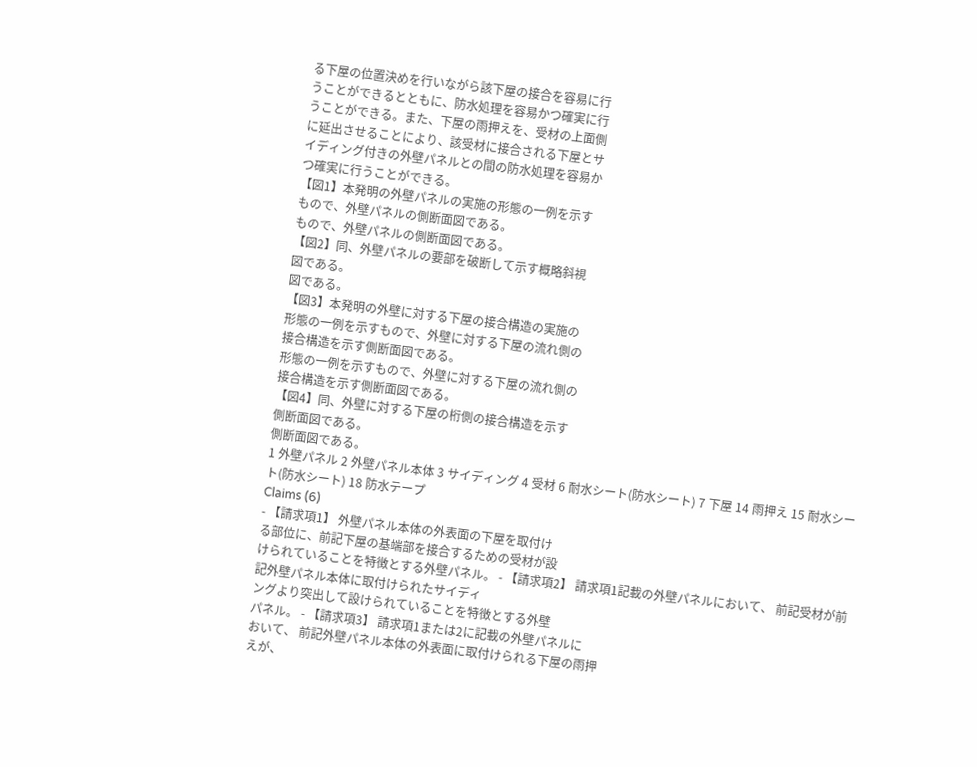る下屋の位置決めを行いながら該下屋の接合を容易に行
うことができるとともに、防水処理を容易かつ確実に行
うことができる。また、下屋の雨押えを、受材の上面側
に延出させることにより、該受材に接合される下屋とサ
イディング付きの外壁パネルとの間の防水処理を容易か
つ確実に行うことができる。
【図1】本発明の外壁パネルの実施の形態の一例を示す
もので、外壁パネルの側断面図である。
もので、外壁パネルの側断面図である。
【図2】同、外壁パネルの要部を破断して示す概略斜視
図である。
図である。
【図3】本発明の外壁に対する下屋の接合構造の実施の
形態の一例を示すもので、外壁に対する下屋の流れ側の
接合構造を示す側断面図である。
形態の一例を示すもので、外壁に対する下屋の流れ側の
接合構造を示す側断面図である。
【図4】同、外壁に対する下屋の桁側の接合構造を示す
側断面図である。
側断面図である。
1 外壁パネル 2 外壁パネル本体 3 サイディング 4 受材 6 耐水シート(防水シート) 7 下屋 14 雨押え 15 耐水シート(防水シート) 18 防水テープ
Claims (6)
- 【請求項1】 外壁パネル本体の外表面の下屋を取付け
る部位に、前記下屋の基端部を接合するための受材が設
けられていることを特徴とする外壁パネル。 - 【請求項2】 請求項1記載の外壁パネルにおいて、 前記受材が前記外壁パネル本体に取付けられたサイディ
ングより突出して設けられていることを特徴とする外壁
パネル。 - 【請求項3】 請求項1または2に記載の外壁パネルに
おいて、 前記外壁パネル本体の外表面に取付けられる下屋の雨押
えが、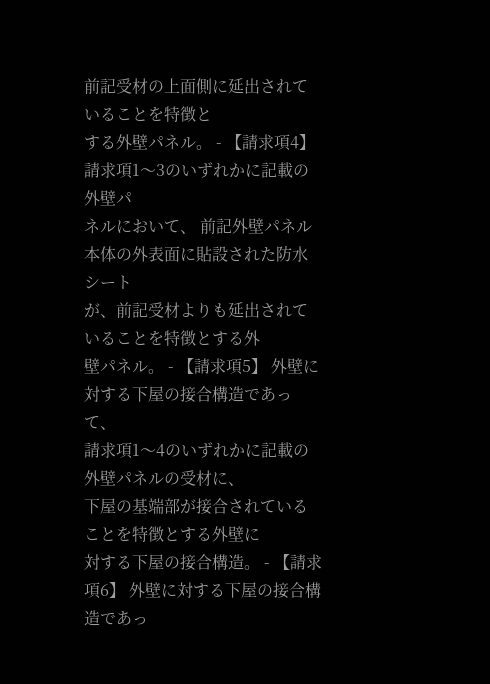前記受材の上面側に延出されていることを特徴と
する外壁パネル。 - 【請求項4】 請求項1〜3のいずれかに記載の外壁パ
ネルにおいて、 前記外壁パネル本体の外表面に貼設された防水シート
が、前記受材よりも延出されていることを特徴とする外
壁パネル。 - 【請求項5】 外壁に対する下屋の接合構造であって、
請求項1〜4のいずれかに記載の外壁パネルの受材に、
下屋の基端部が接合されていることを特徴とする外壁に
対する下屋の接合構造。 - 【請求項6】 外壁に対する下屋の接合構造であっ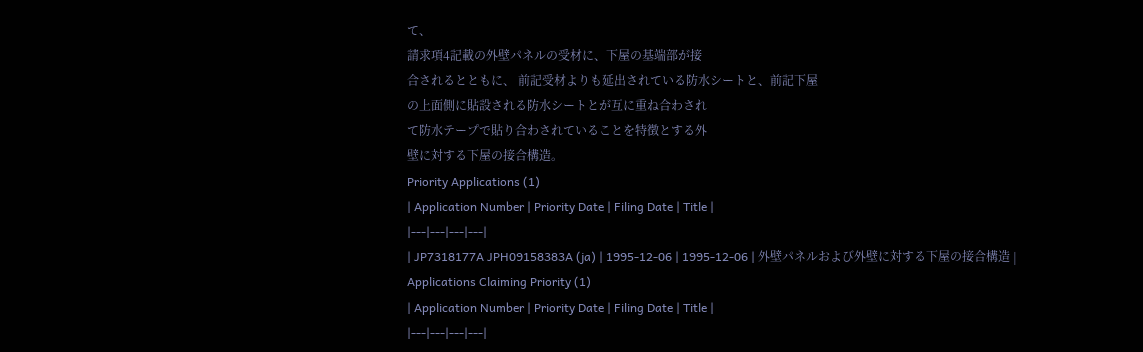て、
請求項4記載の外壁パネルの受材に、下屋の基端部が接
合されるとともに、 前記受材よりも延出されている防水シートと、前記下屋
の上面側に貼設される防水シートとが互に重ね合わされ
て防水テープで貼り合わされていることを特徴とする外
壁に対する下屋の接合構造。
Priority Applications (1)
| Application Number | Priority Date | Filing Date | Title |
|---|---|---|---|
| JP7318177A JPH09158383A (ja) | 1995-12-06 | 1995-12-06 | 外壁パネルおよび外壁に対する下屋の接合構造 |
Applications Claiming Priority (1)
| Application Number | Priority Date | Filing Date | Title |
|---|---|---|---|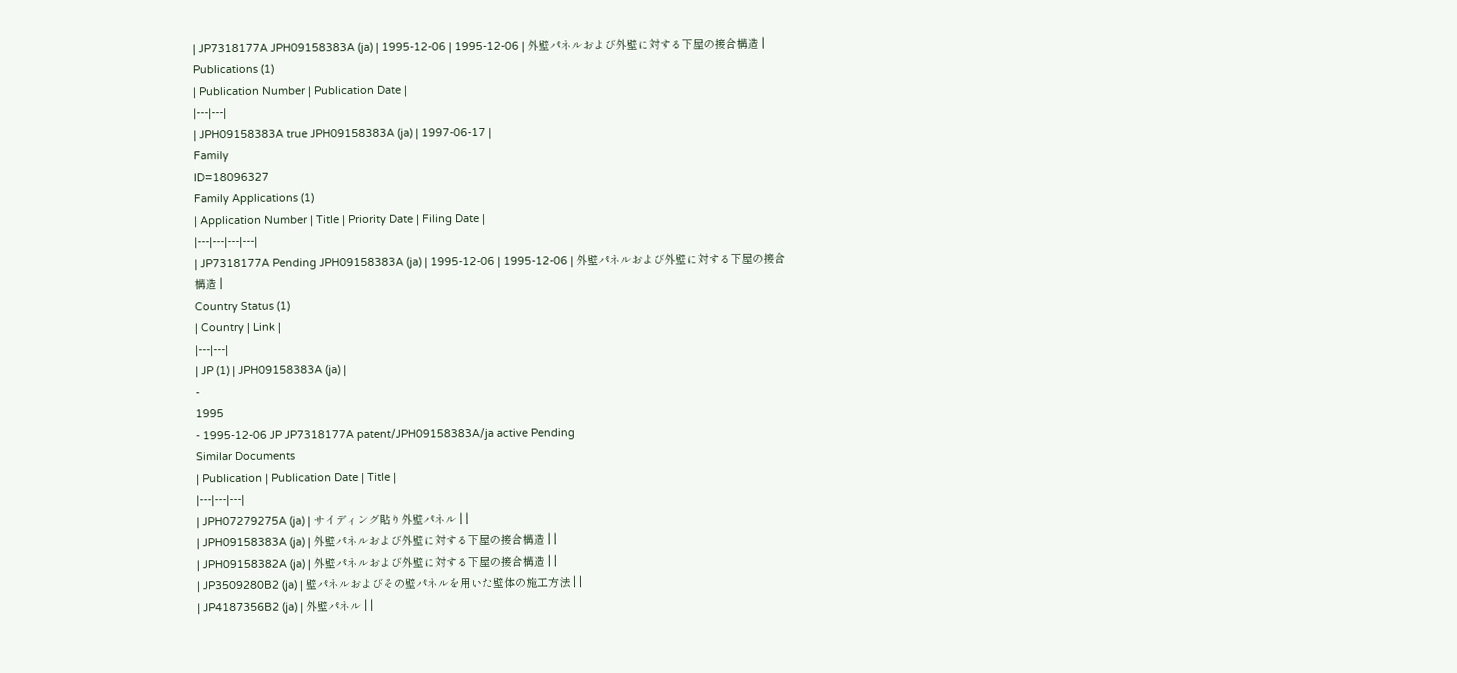| JP7318177A JPH09158383A (ja) | 1995-12-06 | 1995-12-06 | 外壁パネルおよび外壁に対する下屋の接合構造 |
Publications (1)
| Publication Number | Publication Date |
|---|---|
| JPH09158383A true JPH09158383A (ja) | 1997-06-17 |
Family
ID=18096327
Family Applications (1)
| Application Number | Title | Priority Date | Filing Date |
|---|---|---|---|
| JP7318177A Pending JPH09158383A (ja) | 1995-12-06 | 1995-12-06 | 外壁パネルおよび外壁に対する下屋の接合構造 |
Country Status (1)
| Country | Link |
|---|---|
| JP (1) | JPH09158383A (ja) |
-
1995
- 1995-12-06 JP JP7318177A patent/JPH09158383A/ja active Pending
Similar Documents
| Publication | Publication Date | Title |
|---|---|---|
| JPH07279275A (ja) | サイディング貼り外壁パネル | |
| JPH09158383A (ja) | 外壁パネルおよび外壁に対する下屋の接合構造 | |
| JPH09158382A (ja) | 外壁パネルおよび外壁に対する下屋の接合構造 | |
| JP3509280B2 (ja) | 壁パネルおよびその壁パネルを用いた壁体の施工方法 | |
| JP4187356B2 (ja) | 外壁パネル | |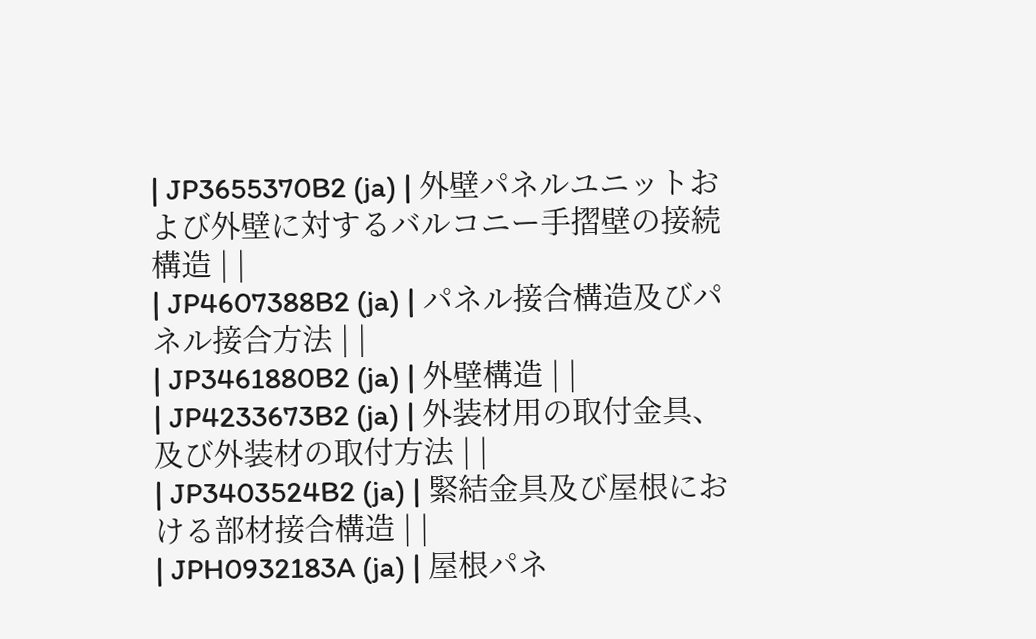| JP3655370B2 (ja) | 外壁パネルユニットおよび外壁に対するバルコニー手摺壁の接続構造 | |
| JP4607388B2 (ja) | パネル接合構造及びパネル接合方法 | |
| JP3461880B2 (ja) | 外壁構造 | |
| JP4233673B2 (ja) | 外装材用の取付金具、及び外装材の取付方法 | |
| JP3403524B2 (ja) | 緊結金具及び屋根における部材接合構造 | |
| JPH0932183A (ja) | 屋根パネ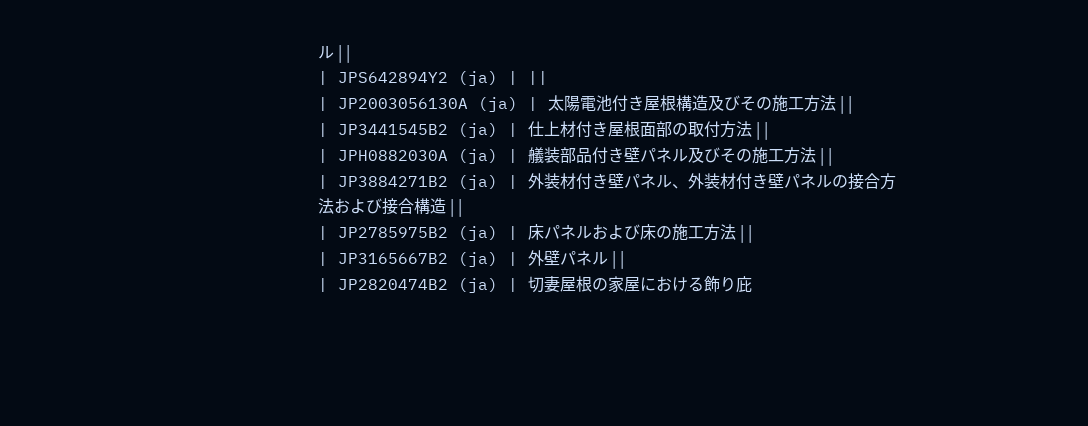ル | |
| JPS642894Y2 (ja) | ||
| JP2003056130A (ja) | 太陽電池付き屋根構造及びその施工方法 | |
| JP3441545B2 (ja) | 仕上材付き屋根面部の取付方法 | |
| JPH0882030A (ja) | 艤装部品付き壁パネル及びその施工方法 | |
| JP3884271B2 (ja) | 外装材付き壁パネル、外装材付き壁パネルの接合方法および接合構造 | |
| JP2785975B2 (ja) | 床パネルおよび床の施工方法 | |
| JP3165667B2 (ja) | 外壁パネル | |
| JP2820474B2 (ja) | 切妻屋根の家屋における飾り庇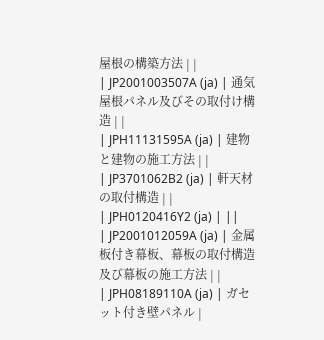屋根の構築方法 | |
| JP2001003507A (ja) | 通気屋根パネル及びその取付け構造 | |
| JPH11131595A (ja) | 建物と建物の施工方法 | |
| JP3701062B2 (ja) | 軒天材の取付構造 | |
| JPH0120416Y2 (ja) | ||
| JP2001012059A (ja) | 金属板付き幕板、幕板の取付構造及び幕板の施工方法 | |
| JPH08189110A (ja) | ガセット付き壁パネル |